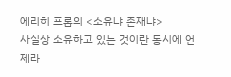에리히 프롬의 <소유냐 존재냐>
사실상 소유하고 있는 것이란 동시에 언제라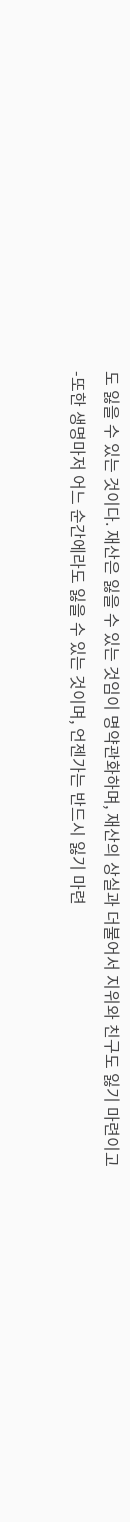도 잃을 수 있는 것이다. 재산은 잃을 수 있는 것임이 명약관화하며, 재산의 상실과 더불어서 지위와 친구도 잃기 마련이고 -또한 생명마저 어느 순간에라도 잃을 수 있는 것이며, 언젠가는 반드시 잃기 마련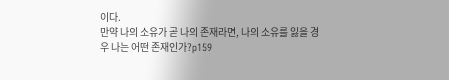이다.
만약 나의 소유가 곧 나의 존재라면, 나의 소유를 잃을 경우 나는 어떤 존재인가?p159